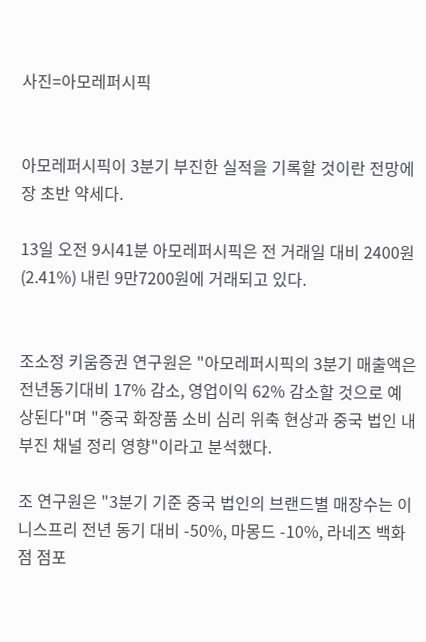사진=아모레퍼시픽


아모레퍼시픽이 3분기 부진한 실적을 기록할 것이란 전망에 장 초반 약세다.

13일 오전 9시41분 아모레퍼시픽은 전 거래일 대비 2400원(2.41%) 내린 9만7200원에 거래되고 있다.


조소정 키움증권 연구원은 "아모레퍼시픽의 3분기 매출액은 전년동기대비 17% 감소, 영업이익 62% 감소할 것으로 예상된다"며 "중국 화장품 소비 심리 위축 현상과 중국 법인 내 부진 채널 정리 영향"이라고 분석했다.

조 연구원은 "3분기 기준 중국 법인의 브랜드별 매장수는 이니스프리 전년 동기 대비 -50%, 마몽드 -10%, 라네즈 백화점 점포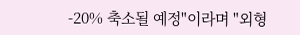-20% 축소될 예정"이라며 "외형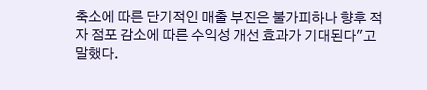축소에 따른 단기적인 매출 부진은 불가피하나 향후 적자 점포 감소에 따른 수익성 개선 효과가 기대된다"고 말했다.